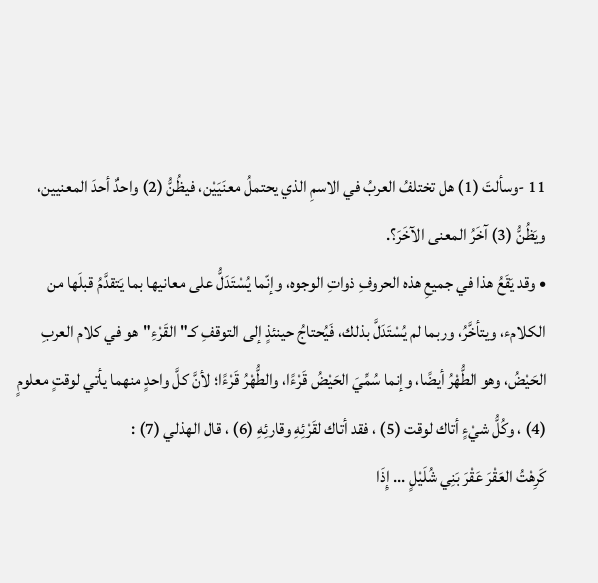11 -وسألتَ (1) هل تختلفُ العربُ في الاسمِ الذي يحتملُ معنَيَيْن، فيظُنُّ (2) واحدٌ أحدَ المعنيين، ويَظُنُّ (3) آخَرُ المعنى الآخَرَ؟.
• وقد يَقَعُ هذا في جميعِ هذه الحروفِ ذواتِ الوجوه، وإنّما يُسْتَدَلُّ على معانيها بما يَتقدَّمُ قبلَها من الكلامء، ويتأخَّرُ، وربما لم يُسْتَدَلَّ بذلك، فَيُحتاجُ حينئذٍ إلى التوقفِ كـ"القَرْءِ"هو في كلام العربِ الحَيْضُ، وهو الطُّهْرُ أيضًا، وإنما سُمِّيَ الحَيْضُ قَرْءًا، والطُّهْرُ قَرْءًا؛ لأنَّ كلَّ واحدٍ منهما يأتي لوقتٍ معلومٍ (4) ، وكُلُّ شيْءٍ أتاك لوقت (5) ، فقد أتاك لقَرْئِهِ وقارئِهِ (6) ، قال الهذلي (7) :
كَرِهْتُ العَقْرَ عَقْرَ بَنِي شُلَيْلٍ ... إِذَا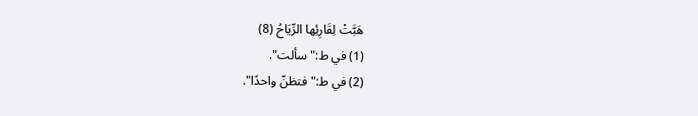هَبَّتْ لِقَارِئِها الرِّيَاحُ (8)
(1) في ط:"سألت".
(2) في ط:"فتظنّ واحدًا".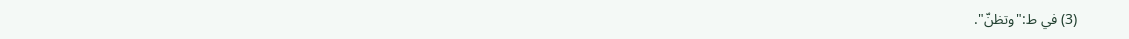(3) في ط:"وتظنّ".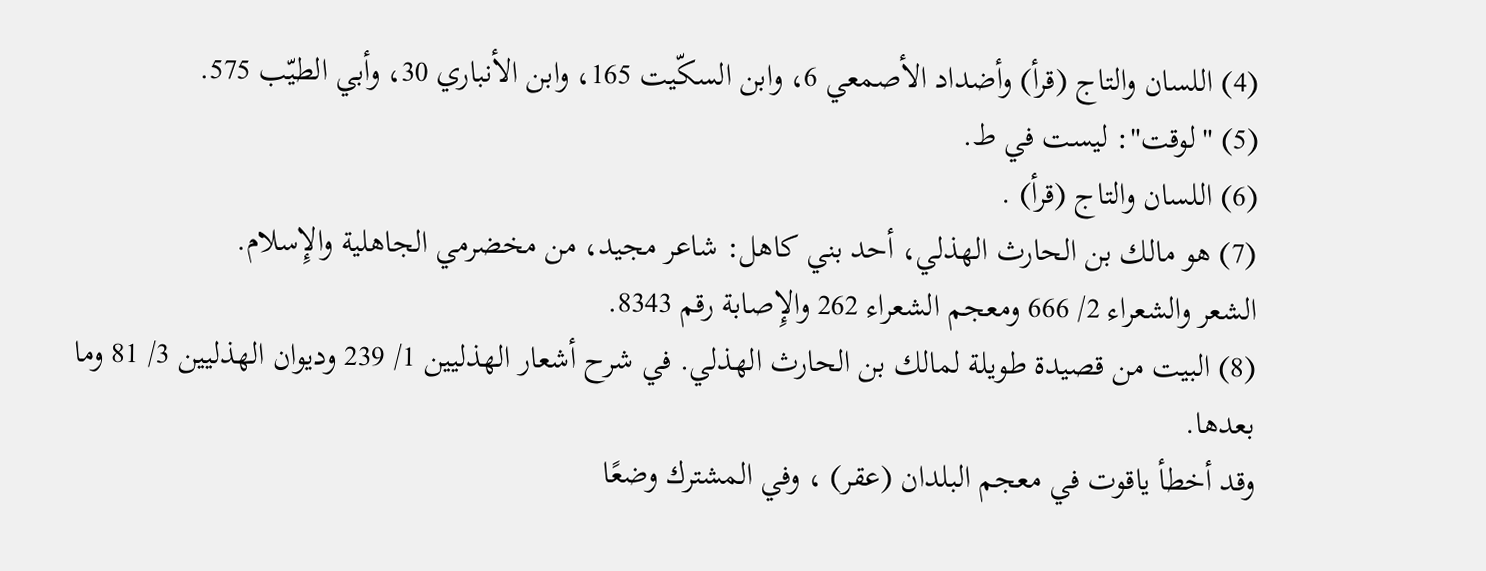(4) اللسان والتاج (قرأ) وأضداد الأصمعي 6، وابن السكّيت 165، وابن الأنباري 30، وأبي الطيّب 575.
(5) "لوقت": ليست في ط.
(6) اللسان والتاج (قرأ) .
(7) هو مالك بن الحارث الهذلي، أحد بني كاهل: شاعر مجيد، من مخضرمي الجاهلية والإِسلام.
الشعر والشعراء 2/ 666 ومعجم الشعراء 262 والإِصابة رقم 8343.
(8) البيت من قصيدة طويلة لمالك بن الحارث الهذلي. في شرح أشعار الهذليين 1/ 239 وديوان الهذليين 3/ 81 وما بعدها.
وقد أخطأ ياقوت في معجم البلدان (عقر) ، وفي المشترك وضعًا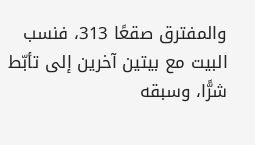والمفترق صقعًا 313، فنسب البيت مع بيتين آخرين إلى تأبّط شرًّا، وسبقه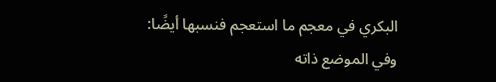البكري في معجم ما استعجم فنسبها أيضًا: وفي الموضع ذاته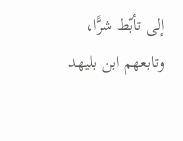إلى تأبّط شرًّا، وتابعهم ابن بليهد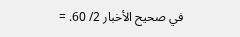في صحيح الأخبار 2/ 60. =